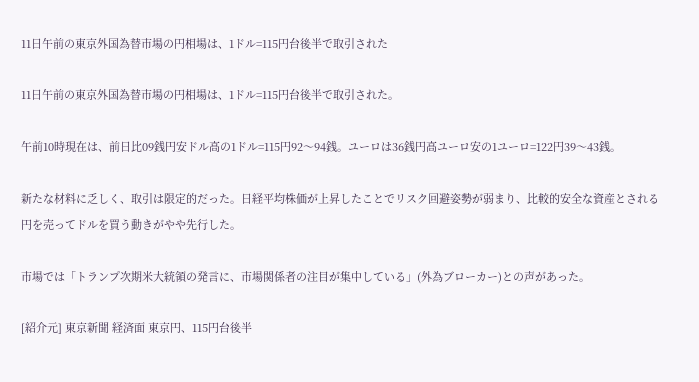11日午前の東京外国為替市場の円相場は、1ドル=115円台後半で取引された

11日午前の東京外国為替市場の円相場は、1ドル=115円台後半で取引された。

午前10時現在は、前日比09銭円安ドル高の1ドル=115円92〜94銭。ユーロは36銭円高ユーロ安の1ユーロ=122円39〜43銭。

新たな材料に乏しく、取引は限定的だった。日経平均株価が上昇したことでリスク回避姿勢が弱まり、比較的安全な資産とされる円を売ってドルを買う動きがやや先行した。

市場では「トランプ次期米大統領の発言に、市場関係者の注目が集中している」(外為ブローカー)との声があった。

[紹介元] 東京新聞 経済面 東京円、115円台後半